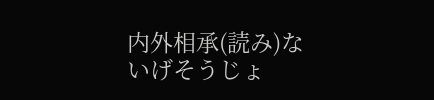内外相承(読み)ないげそうじょ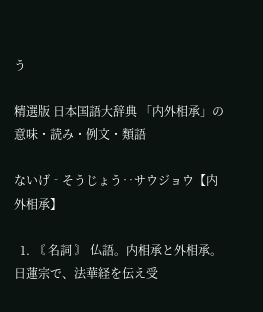う

精選版 日本国語大辞典 「内外相承」の意味・読み・例文・類語

ないげ‐そうじょう‥サウジョウ【内外相承】

  1. 〘 名詞 〙 仏語。内相承と外相承。日蓮宗で、法華経を伝え受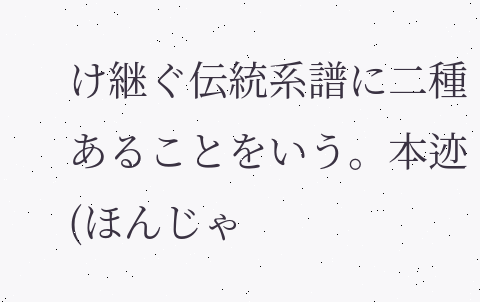け継ぐ伝統系譜に二種あることをいう。本迹(ほんじゃ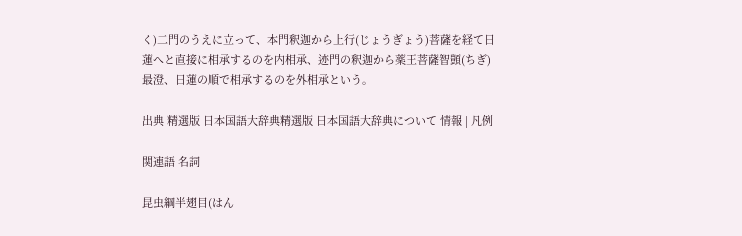く)二門のうえに立って、本門釈迦から上行(じょうぎょう)菩薩を経て日蓮へと直接に相承するのを内相承、迹門の釈迦から薬王菩薩智顗(ちぎ)最澄、日蓮の順で相承するのを外相承という。

出典 精選版 日本国語大辞典精選版 日本国語大辞典について 情報 | 凡例

関連語 名詞

昆虫綱半翅目(はん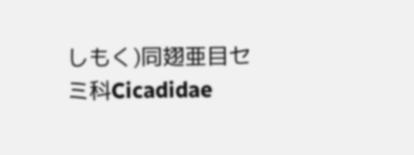しもく)同翅亜目セミ科Cicadidae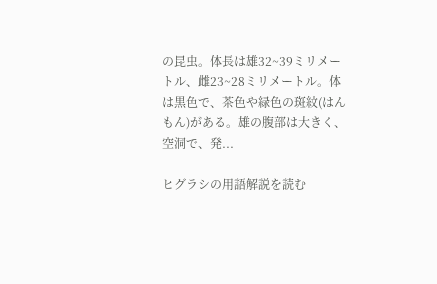の昆虫。体長は雄32~39ミリメートル、雌23~28ミリメートル。体は黒色で、茶色や緑色の斑紋(はんもん)がある。雄の腹部は大きく、空洞で、発...

ヒグラシの用語解説を読む